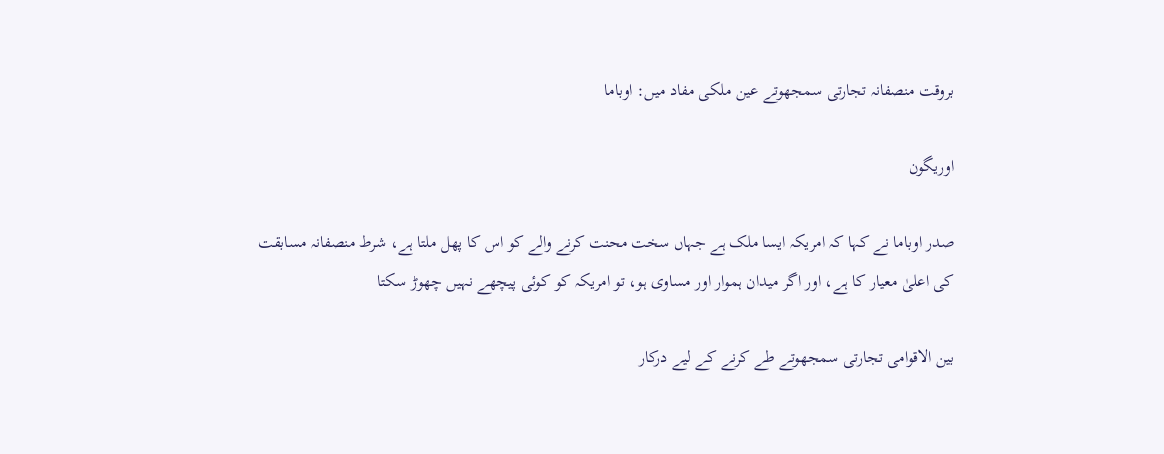بروقت منصفانہ تجارتی سمجھوتے عین ملکی مفاد میں: اوباما

اوریگون

صدر اوباما نے کہا کہ امریکہ ایسا ملک ہے جہاں سخت محنت کرنے والے کو اس کا پھل ملتا ہے، شرط منصفانہ مسابقت کی اعلیٰ معیار کا ہے، اور اگر میدان ہموار اور مساوی ہو، تو امریکہ کو کوئی پیچھے نہیں چھوڑ سکتا

بین الاقوامی تجارتی سمجھوتے طے کرنے کے لیے درکار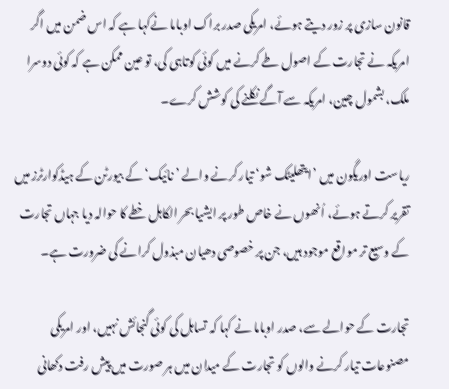قانون سازی پر زور دیتے ہوئے، امریکی صدر براک اوباما نےکہا ہے کہ اس ضمن میں اگر امریکہ نے تجارت کے اصول طے کرنے میں کوئی کوتاہی کی، تو عین ممکن ہے کہ کوئی دوسرا ملک، بشمول چین، امریکہ سے آگے نکلنے کی کوشش کرے۔

ریاست اوریگون میں ’ایتھلیٹک شو‘ تیار کرنے والے ’نائیک‘ کے بیورٹن کے ہیڈکوارٹرز میں تقریر کرتے ہوئے، اُنھوں نے خاص طور پر ایشیا بحر الکاہل خطے کا حوالہ دیا جہاں تجارت کے وسیع تر مواقع موجود ہیں، جن پر خصوصی دھیان مبذول کرانے کی ضرورت ہے۔

تجارت کے حوالے سے، صدر اوباما نے کہا کہ تساہل کی کوئی گنجائش نہیں، اور امریکی مصنوعات تیار کرنے والوں کو تجارت کے میدان میں ہر صورت میں پیش رفت دکھانی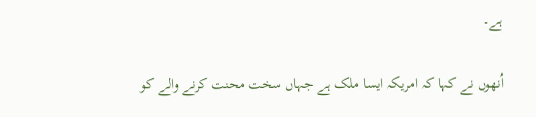ہے۔

اُنھوں نے کہا کہ امریکہ ایسا ملک ہے جہاں سخت محنت کرنے والے کو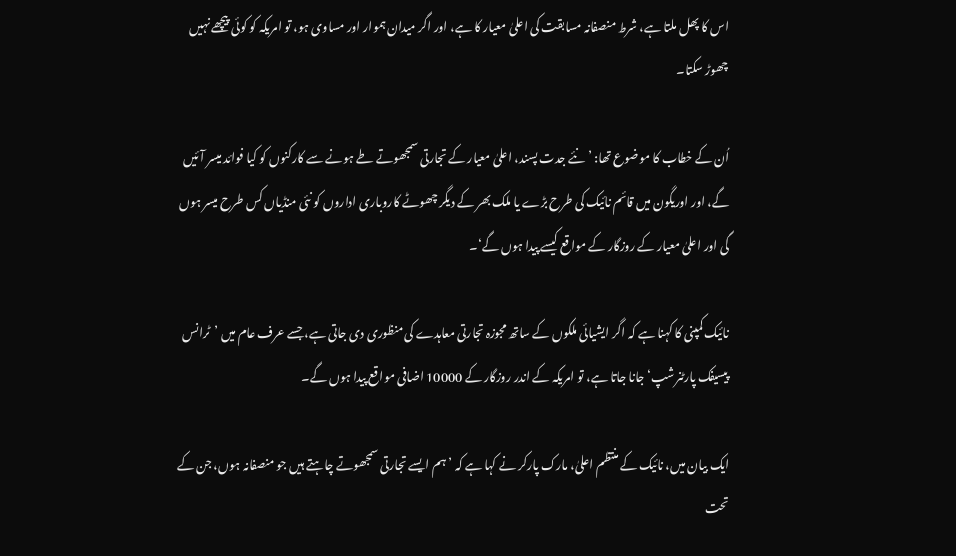اس کا پھل ملتا ہے، شرط منصفانہ مسابقت کی اعلیٰ معیار کا ہے، اور اگر میدان ہموار اور مساوی ہو، تو امریکہ کو کوئی پیچھے نہیں چھوڑ سکتا۔

اُن کے خطاب کا موضوع تھا: ’نئے جدت پسند، اعلیٰ معیار کے تجارتی سمجھوتے طے ہونے سے کارکنوں کو کیا فوائد میسر آئیں گے، اور اوریگون میں قائم نائیک کی طرح بڑے یا ملک بھر کے دیگر چھوٹے کاروباری اداروں کو نئی منڈیاں کس طرح میسر ہوں گی اور اعلیٰ معیار کے روزگار کے مواقع کیسے پیدا ہوں گے‘۔

نائیک کمپنی کا کہنا ہے کہ اگر ایشیائی ملکوں کے ساتھ مجوزہ تجارتی معاہدے کی منظوری دی جاتی ہے، جسے عرف عام میں ’ٹرانس پیسیفک پارٹنرشپ‘ جانا جاتا ہے، تو امریکہ کے اندر روزگار کے 10000 اضافی مواقع پیدا ہوں گے۔

ایک بیان میں، نائیک کے منتظم اعلیٰ، مارک پارکر نے کہا ہے کہ ’ہم ایسے تجارتی سمجھوتے چاہتے ہیں جو منصفانہ ہوں، جن کے تحت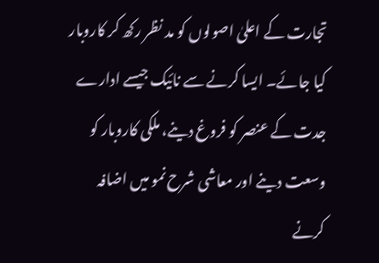تجارت کے اعلیٰ اصولوں کو مد نظر رکھ کر کاروبار کیا جائے۔ ایسا کرنے سے نائیک جیسے ادارے جدت کے عنصر کو فروغ دینے، ملکی کاروبار کو وسعت دینے اور معاشی شرح نمو میں اضافہ کرنے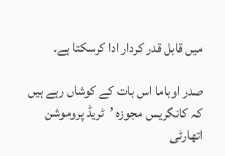میں قابل قدر کردار ادا کرسکتا ہے۔

صدر اوباما اس بات کے کوشاں رہے ہیں کہ کانگریس مجوزہ ’ٹریڈ پروموشن اتھارٹی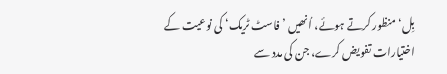بِل‘ منظور کرتے ہوئے، اُنھیں ’فاسٹ ٹریک‘ کی نوعیت کے اختیارات تفویض کرے، جن کی مدد سے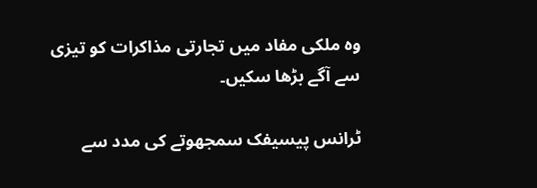وہ ملکی مفاد میں تجارتی مذاکرات کو تیزی سے آگے بڑھا سکیں۔

ٹرانس پیسیفک سمجھوتے کی مدد سے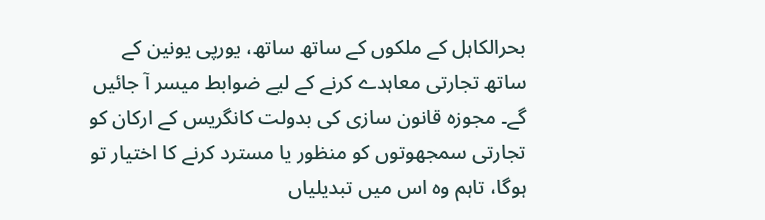بحرالکاہل کے ملکوں کے ساتھ ساتھ، یورپی یونین کے ساتھ تجارتی معاہدے کرنے کے لیے ضوابط میسر آ جائیں گے۔ مجوزہ قانون سازی کی بدولت کانگریس کے ارکان کو تجارتی سمجھوتوں کو منظور یا مسترد کرنے کا اختیار تو ہوگا، تاہم وہ اس میں تبدیلیاں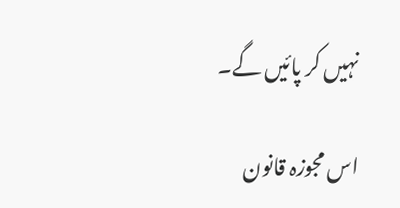نہیں کر پائیں گے۔

اس مجوزہ قانون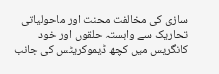سازی کی مخالفت محنت اور ماحولیاتی تحاریک سے وابستہ حلقوں اور خود کانگریس میں کچھ ڈیموکریٹس کی جانب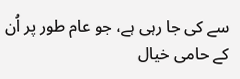سے کی جا رہی ہے، جو عام طور پر اُن کے حامی خیال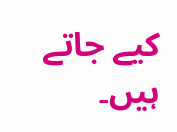کیے جاتے ہیں۔